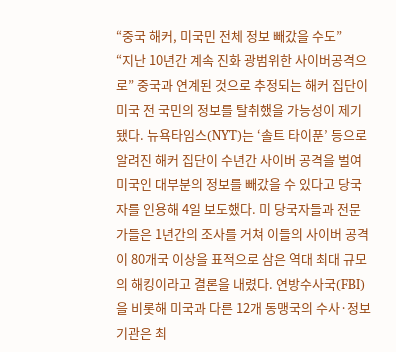“중국 해커, 미국민 전체 정보 빼갔을 수도”
“지난 10년간 계속 진화 광범위한 사이버공격으로” 중국과 연계된 것으로 추정되는 해커 집단이 미국 전 국민의 정보를 탈취했을 가능성이 제기됐다. 뉴욕타임스(NYT)는 ‘솔트 타이푼’ 등으로 알려진 해커 집단이 수년간 사이버 공격을 벌여 미국인 대부분의 정보를 빼갔을 수 있다고 당국자를 인용해 4일 보도했다. 미 당국자들과 전문가들은 1년간의 조사를 거쳐 이들의 사이버 공격이 80개국 이상을 표적으로 삼은 역대 최대 규모의 해킹이라고 결론을 내렸다. 연방수사국(FBI)을 비롯해 미국과 다른 12개 동맹국의 수사·정보기관은 최